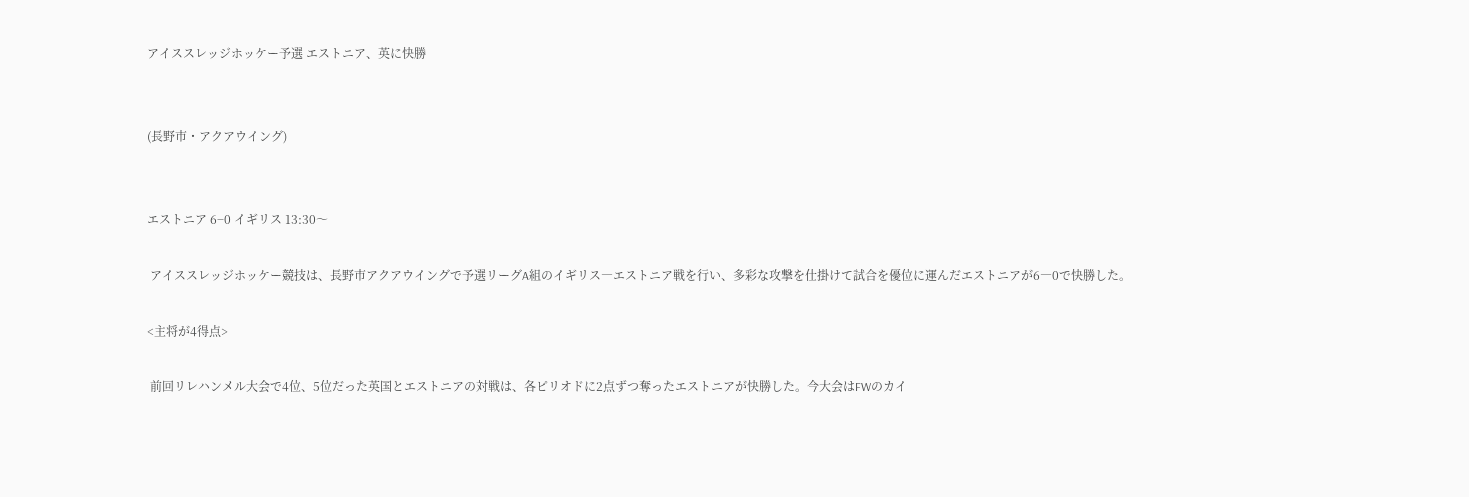アイススレッジホッケー予選 エストニア、英に快勝


(長野市・アクアウイング)


エストニア 6−0 イギリス 13:30〜

 アイススレッジホッケー競技は、長野市アクアウイングで予選リーグA組のイギリス―エストニア戦を行い、多彩な攻撃を仕掛けて試合を優位に運んだエストニアが6―0で快勝した。

<主将が4得点>

 前回リレハンメル大会で4位、5位だった英国とエストニアの対戦は、各ピリオドに2点ずつ奪ったエストニアが快勝した。今大会はFWのカイ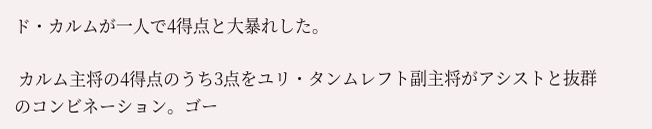ド・カルムが一人で4得点と大暴れした。

 カルム主将の4得点のうち3点をユリ・タンムレフト副主将がアシストと抜群のコンビネーション。ゴー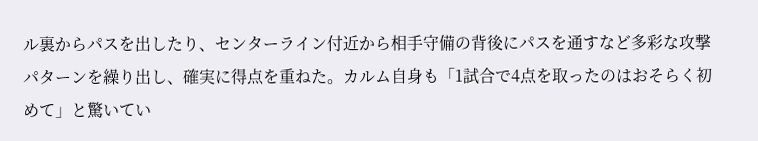ル裏からパスを出したり、センターライン付近から相手守備の背後にパスを通すなど多彩な攻撃パターンを繰り出し、確実に得点を重ねた。カルム自身も「1試合で4点を取ったのはおそらく初めて」と驚いてい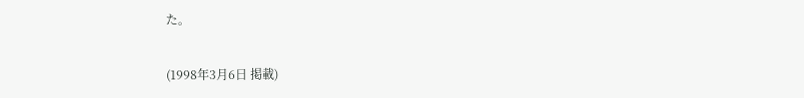た。

(1998年3月6日 掲載)